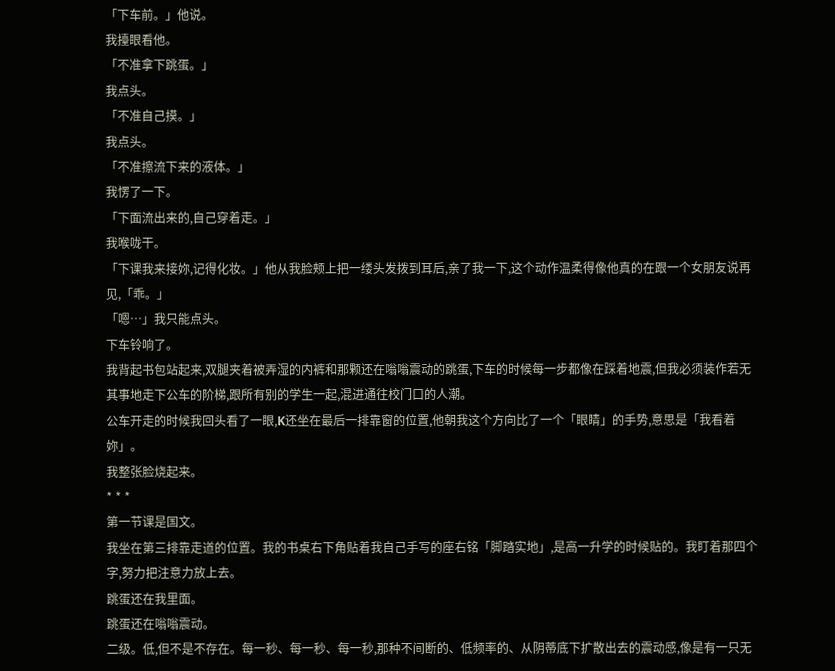「下车前。」他说。
我擡眼看他。
「不准拿下跳蛋。」
我点头。
「不准自己摸。」
我点头。
「不准擦流下来的液体。」
我愣了一下。
「下面流出来的,自己穿着走。」
我喉咙干。
「下课我来接妳,记得化妆。」他从我脸颊上把一缕头发拨到耳后,亲了我一下,这个动作温柔得像他真的在跟一个女朋友说再见,「乖。」
「嗯⋯」我只能点头。
下车铃响了。
我背起书包站起来,双腿夹着被弄湿的内裤和那颗还在嗡嗡震动的跳蛋,下车的时候每一步都像在踩着地震,但我必须装作若无其事地走下公车的阶梯,跟所有别的学生一起,混进通往校门口的人潮。
公车开走的时候我回头看了一眼,K还坐在最后一排靠窗的位置,他朝我这个方向比了一个「眼睛」的手势,意思是「我看着妳」。
我整张脸烧起来。
* * *
第一节课是国文。
我坐在第三排靠走道的位置。我的书桌右下角贴着我自己手写的座右铭「脚踏实地」,是高一升学的时候贴的。我盯着那四个字,努力把注意力放上去。
跳蛋还在我里面。
跳蛋还在嗡嗡震动。
二级。低,但不是不存在。每一秒、每一秒、每一秒,那种不间断的、低频率的、从阴蒂底下扩散出去的震动感,像是有一只无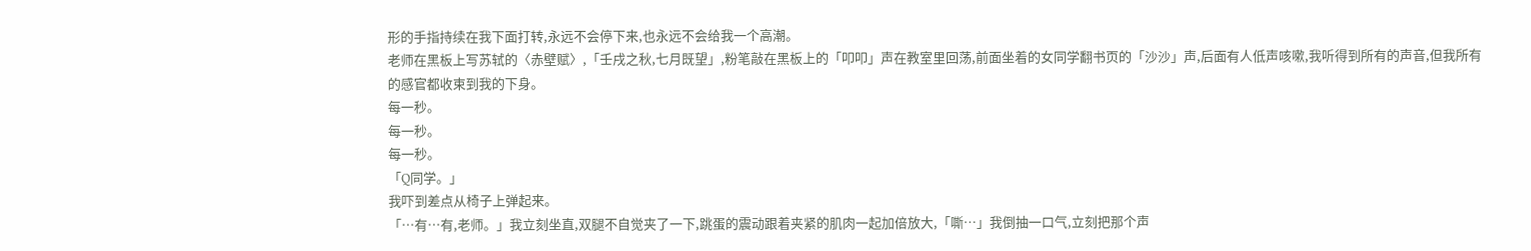形的手指持续在我下面打转,永远不会停下来,也永远不会给我一个高潮。
老师在黑板上写苏轼的〈赤壁赋〉,「壬戌之秋,七月既望」,粉笔敲在黑板上的「叩叩」声在教室里回荡,前面坐着的女同学翻书页的「沙沙」声,后面有人低声咳嗽,我听得到所有的声音,但我所有的感官都收束到我的下身。
每一秒。
每一秒。
每一秒。
「Q同学。」
我吓到差点从椅子上弹起来。
「⋯有⋯有,老师。」我立刻坐直,双腿不自觉夹了一下,跳蛋的震动跟着夹紧的肌肉一起加倍放大,「嘶⋯」我倒抽一口气,立刻把那个声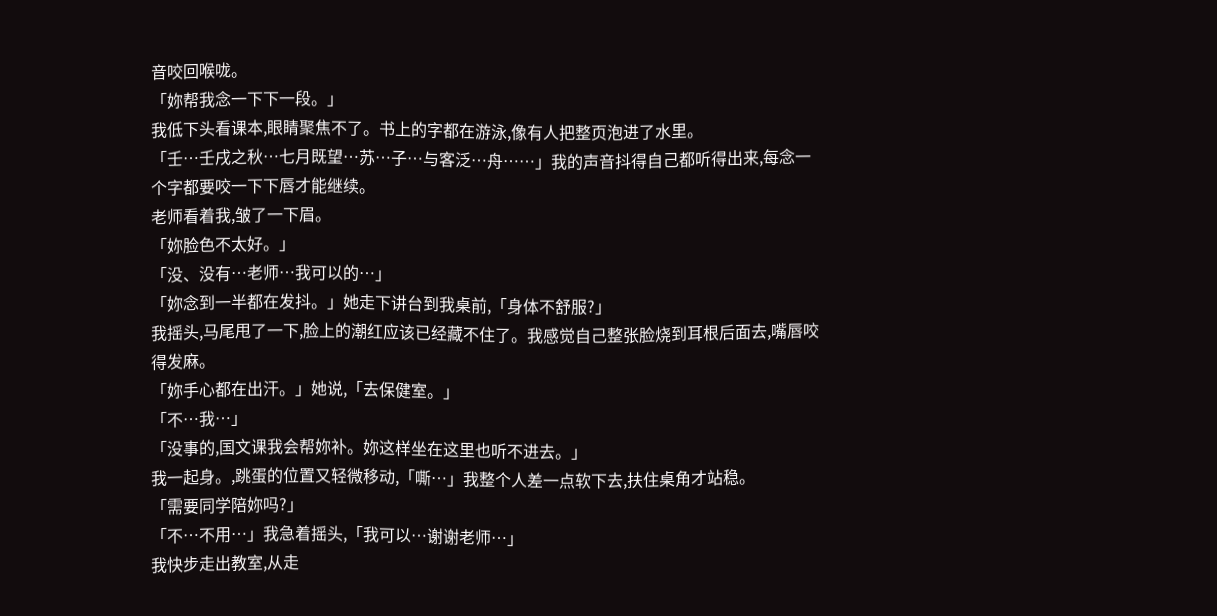音咬回喉咙。
「妳帮我念一下下一段。」
我低下头看课本,眼睛聚焦不了。书上的字都在游泳,像有人把整页泡进了水里。
「壬⋯壬戌之秋⋯七月既望⋯苏⋯子⋯与客泛⋯舟⋯⋯」我的声音抖得自己都听得出来,每念一个字都要咬一下下唇才能继续。
老师看着我,皱了一下眉。
「妳脸色不太好。」
「没、没有⋯老师⋯我可以的⋯」
「妳念到一半都在发抖。」她走下讲台到我桌前,「身体不舒服?」
我摇头,马尾甩了一下,脸上的潮红应该已经藏不住了。我感觉自己整张脸烧到耳根后面去,嘴唇咬得发麻。
「妳手心都在出汗。」她说,「去保健室。」
「不⋯我⋯」
「没事的,国文课我会帮妳补。妳这样坐在这里也听不进去。」
我一起身。,跳蛋的位置又轻微移动,「嘶⋯」我整个人差一点软下去,扶住桌角才站稳。
「需要同学陪妳吗?」
「不⋯不用⋯」我急着摇头,「我可以⋯谢谢老师⋯」
我快步走出教室,从走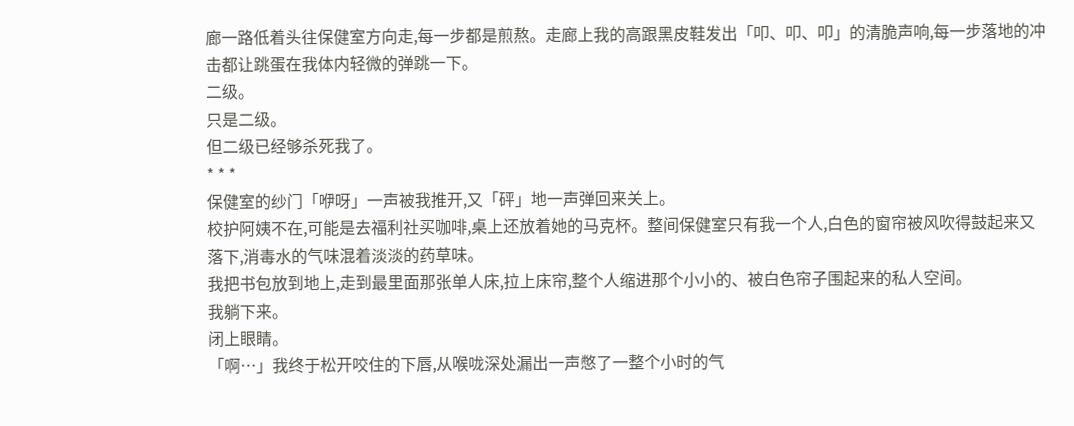廊一路低着头往保健室方向走,每一步都是煎熬。走廊上我的高跟黑皮鞋发出「叩、叩、叩」的清脆声响,每一步落地的冲击都让跳蛋在我体内轻微的弹跳一下。
二级。
只是二级。
但二级已经够杀死我了。
* * *
保健室的纱门「咿呀」一声被我推开,又「砰」地一声弹回来关上。
校护阿姨不在,可能是去福利社买咖啡,桌上还放着她的马克杯。整间保健室只有我一个人,白色的窗帘被风吹得鼓起来又落下,消毒水的气味混着淡淡的药草味。
我把书包放到地上,走到最里面那张单人床,拉上床帘,整个人缩进那个小小的、被白色帘子围起来的私人空间。
我躺下来。
闭上眼睛。
「啊⋯」我终于松开咬住的下唇,从喉咙深处漏出一声憋了一整个小时的气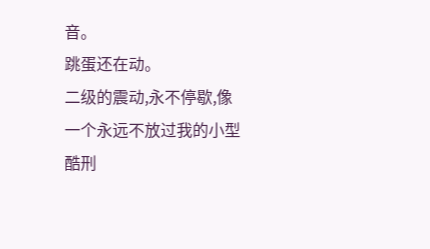音。
跳蛋还在动。
二级的震动,永不停歇,像一个永远不放过我的小型酷刑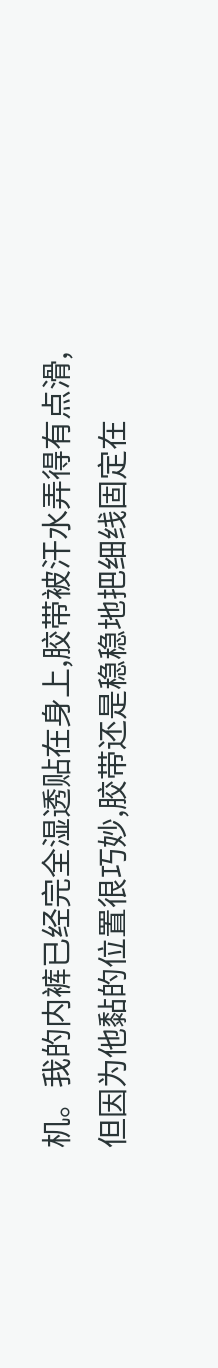机。我的内裤已经完全湿透贴在身上,胶带被汗水弄得有点滑,但因为他黏的位置很巧妙,胶带还是稳稳地把细线固定在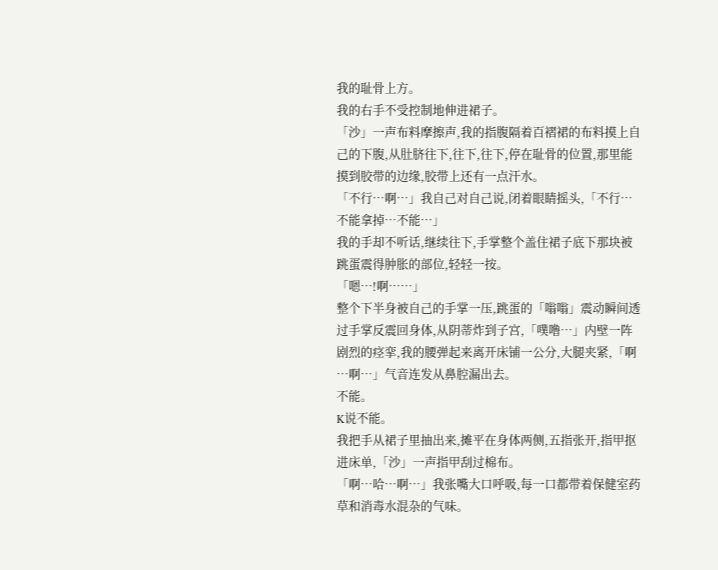我的耻骨上方。
我的右手不受控制地伸进裙子。
「沙」一声布料摩擦声,我的指腹隔着百褶裙的布料摸上自己的下腹,从肚脐往下,往下,往下,停在耻骨的位置,那里能摸到胶带的边缘,胶带上还有一点汗水。
「不行⋯啊⋯」我自己对自己说,闭着眼睛摇头,「不行⋯不能拿掉⋯不能⋯」
我的手却不听话,继续往下,手掌整个盖住裙子底下那块被跳蛋震得肿胀的部位,轻轻一按。
「嗯⋯!啊⋯⋯」
整个下半身被自己的手掌一压,跳蛋的「嗡嗡」震动瞬间透过手掌反震回身体,从阴蒂炸到子宫,「噗噜⋯」内壁一阵剧烈的痉挛,我的腰弹起来离开床铺一公分,大腿夹紧,「啊⋯啊⋯」气音连发从鼻腔漏出去。
不能。
K说不能。
我把手从裙子里抽出来,摊平在身体两侧,五指张开,指甲抠进床单,「沙」一声指甲刮过棉布。
「啊⋯哈⋯啊⋯」我张嘴大口呼吸,每一口都带着保健室药草和消毒水混杂的气味。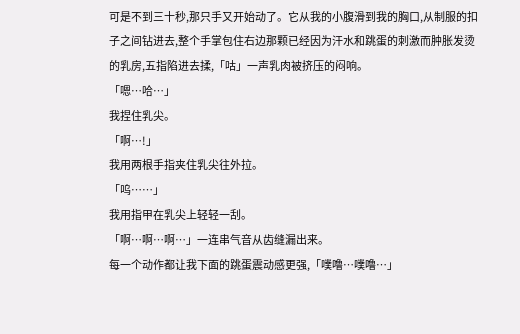可是不到三十秒,那只手又开始动了。它从我的小腹滑到我的胸口,从制服的扣子之间钻进去,整个手掌包住右边那颗已经因为汗水和跳蛋的刺激而肿胀发烫的乳房,五指陷进去揉,「咕」一声乳肉被挤压的闷响。
「嗯⋯哈⋯」
我捏住乳尖。
「啊⋯!」
我用两根手指夹住乳尖往外拉。
「呜⋯⋯」
我用指甲在乳尖上轻轻一刮。
「啊⋯啊⋯啊⋯」一连串气音从齿缝漏出来。
每一个动作都让我下面的跳蛋震动感更强,「噗噜⋯噗噜⋯」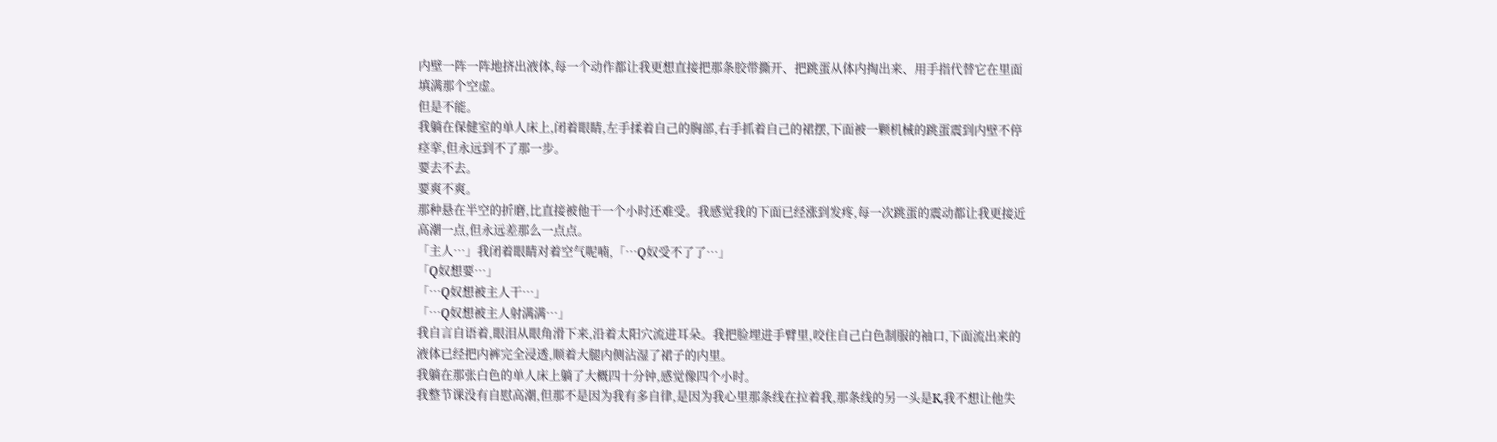内壁一阵一阵地挤出液体,每一个动作都让我更想直接把那条胶带撕开、把跳蛋从体内掏出来、用手指代替它在里面填满那个空虚。
但是不能。
我躺在保健室的单人床上,闭着眼睛,左手揉着自己的胸部,右手抓着自己的裙摆,下面被一颗机械的跳蛋震到内壁不停痉挛,但永远到不了那一步。
要去不去。
要爽不爽。
那种悬在半空的折磨,比直接被他干一个小时还难受。我感觉我的下面已经涨到发疼,每一次跳蛋的震动都让我更接近高潮一点,但永远差那么一点点。
「主人⋯」我闭着眼睛对着空气呢喃,「⋯Q奴受不了了⋯」
「Q奴想要⋯」
「⋯Q奴想被主人干⋯」
「⋯Q奴想被主人射满满⋯」
我自言自语着,眼泪从眼角滑下来,沿着太阳穴流进耳朵。我把脸埋进手臂里,咬住自己白色制服的袖口,下面流出来的液体已经把内裤完全浸透,顺着大腿内侧沾湿了裙子的内里。
我躺在那张白色的单人床上躺了大概四十分钟,感觉像四个小时。
我整节课没有自慰高潮,但那不是因为我有多自律,是因为我心里那条线在拉着我,那条线的另一头是K,我不想让他失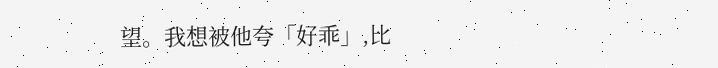望。我想被他夸「好乖」,比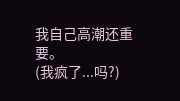我自己高潮还重要。
(我疯了...吗?)